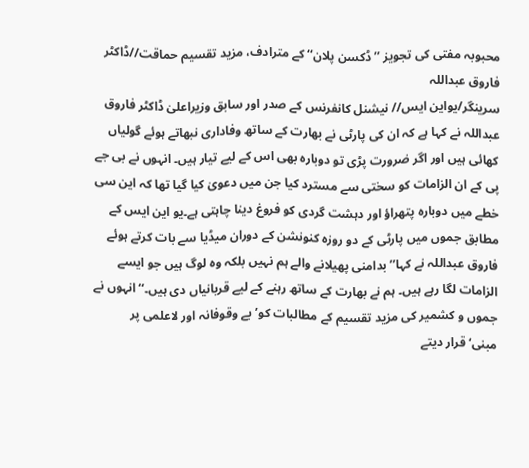محبوبہ مفتی کی تجویز ’’ڈکسن پلان‘‘ کے مترادف، مزید تقسیم حماقت//ڈاکٹر فاروق عبداللہ
سرینگر/یواین ایس// نیشنل کانفرنس کے صدر اور سابق وزیراعلیٰ ڈاکٹر فاروق عبداللہ نے کہا ہے کہ ان کی پارٹی نے بھارت کے ساتھ وفاداری نبھاتے ہوئے گولیاں کھائی ہیں اور اگر ضرورت پڑی تو دوبارہ بھی اس کے لیے تیار ہیں۔ انہوں نے بی جے پی کے ان الزامات کو سختی سے مسترد کیا جن میں دعویٰ کیا گیا تھا کہ این سی خطے میں دوبارہ پتھراؤ اور دہشت گردی کو فروغ دینا چاہتی ہے۔یو این ایس کے مطابق جموں میں پارٹی کے دو روزہ کنونشن کے دوران میڈیا سے بات کرتے ہوئے فاروق عبداللہ نے کہا’’بدامنی پھیلانے والے ہم نہیں بلکہ وہ لوگ ہیں جو ایسے الزامات لگا رہے ہیں۔ ہم نے بھارت کے ساتھ رہنے کے لیے قربانیاں دی ہیں۔‘‘انہوں نے جموں و کشمیر کی مزید تقسیم کے مطالبات کو’بے وقوفانہ اور لاعلمی پر مبنی‘قرار دیتے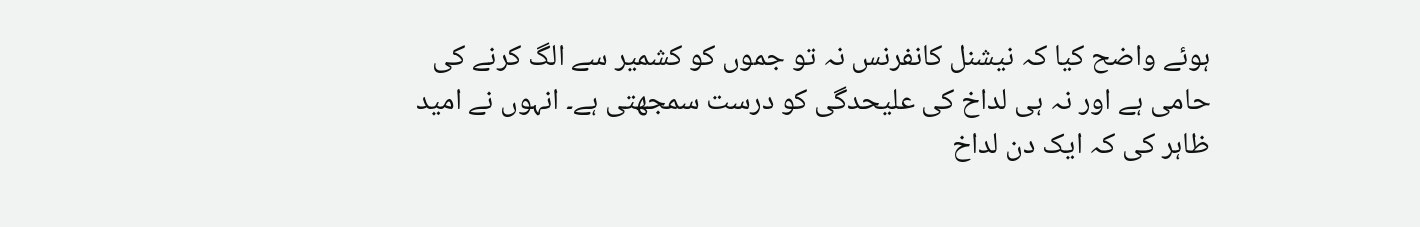ہوئے واضح کیا کہ نیشنل کانفرنس نہ تو جموں کو کشمیر سے الگ کرنے کی حامی ہے اور نہ ہی لداخ کی علیحدگی کو درست سمجھتی ہے۔ انہوں نے امید ظاہر کی کہ ایک دن لداخ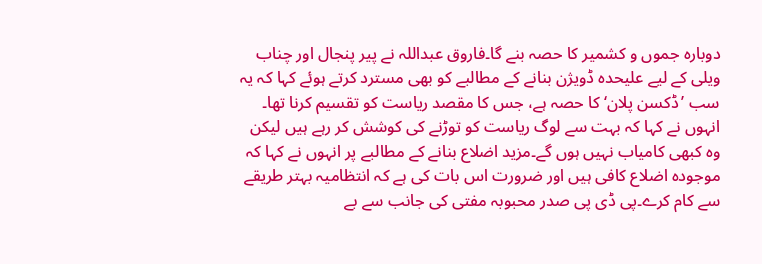دوبارہ جموں و کشمیر کا حصہ بنے گا۔فاروق عبداللہ نے پیر پنجال اور چناب ویلی کے لیے علیحدہ ڈویژن بنانے کے مطالبے کو بھی مسترد کرتے ہوئے کہا کہ یہ سب ’ڈکسن پلان‘ کا حصہ ہے، جس کا مقصد ریاست کو تقسیم کرنا تھا۔ انہوں نے کہا کہ بہت سے لوگ ریاست کو توڑنے کی کوشش کر رہے ہیں لیکن وہ کبھی کامیاب نہیں ہوں گے۔مزید اضلاع بنانے کے مطالبے پر انہوں نے کہا کہ موجودہ اضلاع کافی ہیں اور ضرورت اس بات کی ہے کہ انتظامیہ بہتر طریقے سے کام کرے۔پی ڈی پی صدر محبوبہ مفتی کی جانب سے بے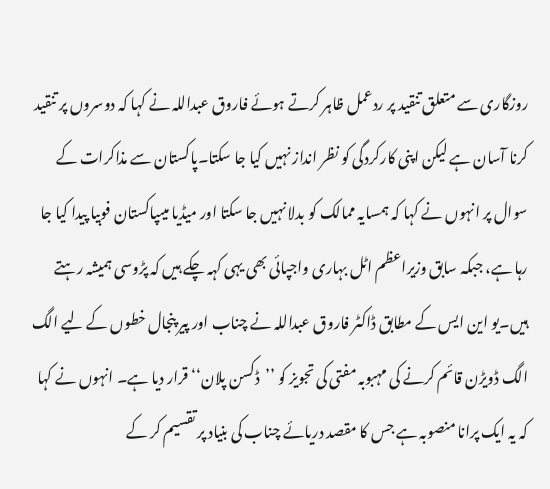روزگاری سے متعلق تنقید پر ردعمل ظاہر کرتے ہوئے فاروق عبداللہ نے کہا کہ دوسروں پر تنقید کرنا آسان ہے لیکن اپنی کارکردگی کو نظر انداز نہیں کیا جا سکتا۔پاکستان سے مذاکرات کے سوال پر انہوں نے کہا کہ ہمسایہ ممالک کو بدلا نہیں جا سکتا اور میڈیا میںپاکستان فوبیا پیدا کیا جا رہا ہے، جبکہ سابق وزیراعظم اٹل بہاری واجپائی بھی یہی کہہ چکے ہیں کہ پڑوسی ہمیشہ رہتے ہیں۔یو این ایس کے مطابق ڈاکٹر فاروق عبداللہ نے چناب اور پیر پنجال خطوں کے لیے الگ الگ ڈویڑن قائم کرنے کی مہبوبہ مفتی کی تجویز کو ’’ڈکسن پلان‘‘ قرار دیا ہے۔ انہوں نے کہا کہ یہ ایک پرانا منصوبہ ہے جس کا مقصد دریائے چناب کی بنیاد پر تقسیم کر کے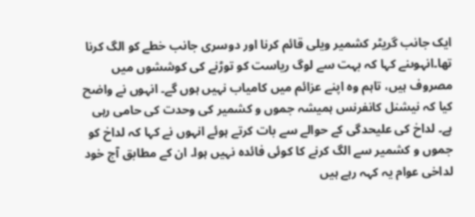ایک جانب گریٹر کشمیر ویلی قائم کرنا اور دوسری جانب خطے کو الگ کرنا تھا۔انہوںنے کہا کہ بہت سے لوگ ریاست کو توڑنے کی کوششوں میں مصروف ہیں، تاہم وہ اپنے عزائم میں کامیاب نہیں ہوں گے۔ انہوں نے واضح کیا کہ نیشنل کانفرنس ہمیشہ جموں و کشمیر کی وحدت کی حامی رہی ہے۔ لداخ کی علیحدگی کے حوالے سے بات کرتے ہوئے انہوں نے کہا کہ لداخ کو جموں و کشمیر سے الگ کرنے کا کوئی فائدہ نہیں ہوا۔ ان کے مطابق آج خود لداخی عوام یہ کہہ رہے ہیں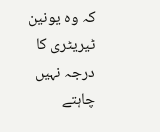کہ وہ یونین ٹیریٹری کا درجہ نہیں چاہتے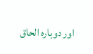اور دوبارہ الحاق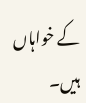کے خواہاں ہیں۔